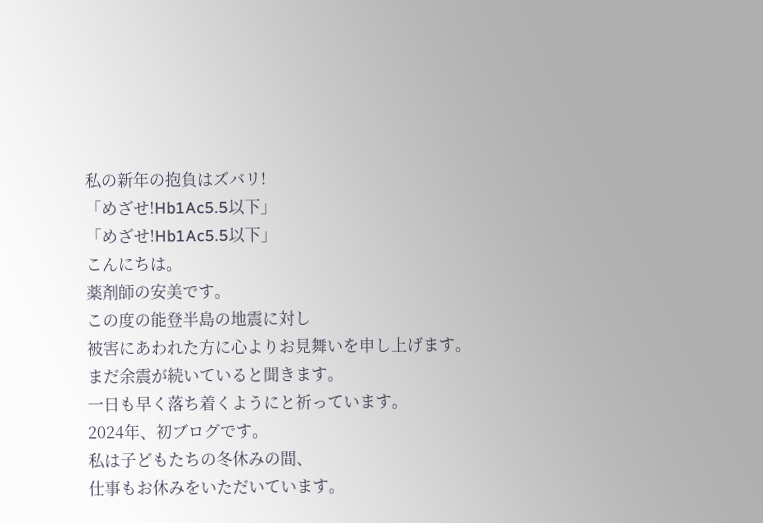私の新年の抱負はズバリ!
「めざせ!Hb1Ac5.5以下」
「めざせ!Hb1Ac5.5以下」
こんにちは。
薬剤師の安美です。
この度の能登半島の地震に対し
被害にあわれた方に心よりお見舞いを申し上げます。
まだ余震が続いていると聞きます。
一日も早く落ち着くようにと祈っています。
2024年、初ブログです。
私は子どもたちの冬休みの間、
仕事もお休みをいただいています。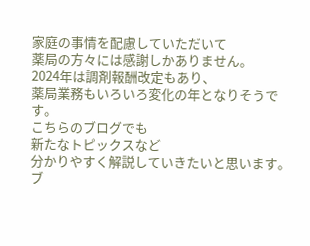家庭の事情を配慮していただいて
薬局の方々には感謝しかありません。
2024年は調剤報酬改定もあり、
薬局業務もいろいろ変化の年となりそうです。
こちらのブログでも
新たなトピックスなど
分かりやすく解説していきたいと思います。
ブ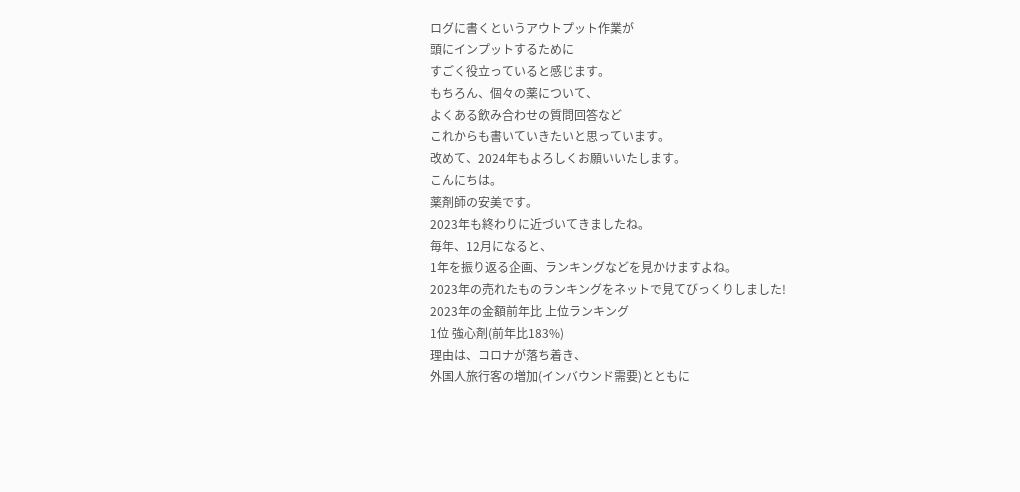ログに書くというアウトプット作業が
頭にインプットするために
すごく役立っていると感じます。
もちろん、個々の薬について、
よくある飲み合わせの質問回答など
これからも書いていきたいと思っています。
改めて、2024年もよろしくお願いいたします。
こんにちは。
薬剤師の安美です。
2023年も終わりに近づいてきましたね。
毎年、12月になると、
1年を振り返る企画、ランキングなどを見かけますよね。
2023年の売れたものランキングをネットで見てびっくりしました!
2023年の金額前年比 上位ランキング
1位 強心剤(前年比183%)
理由は、コロナが落ち着き、
外国人旅行客の増加(インバウンド需要)とともに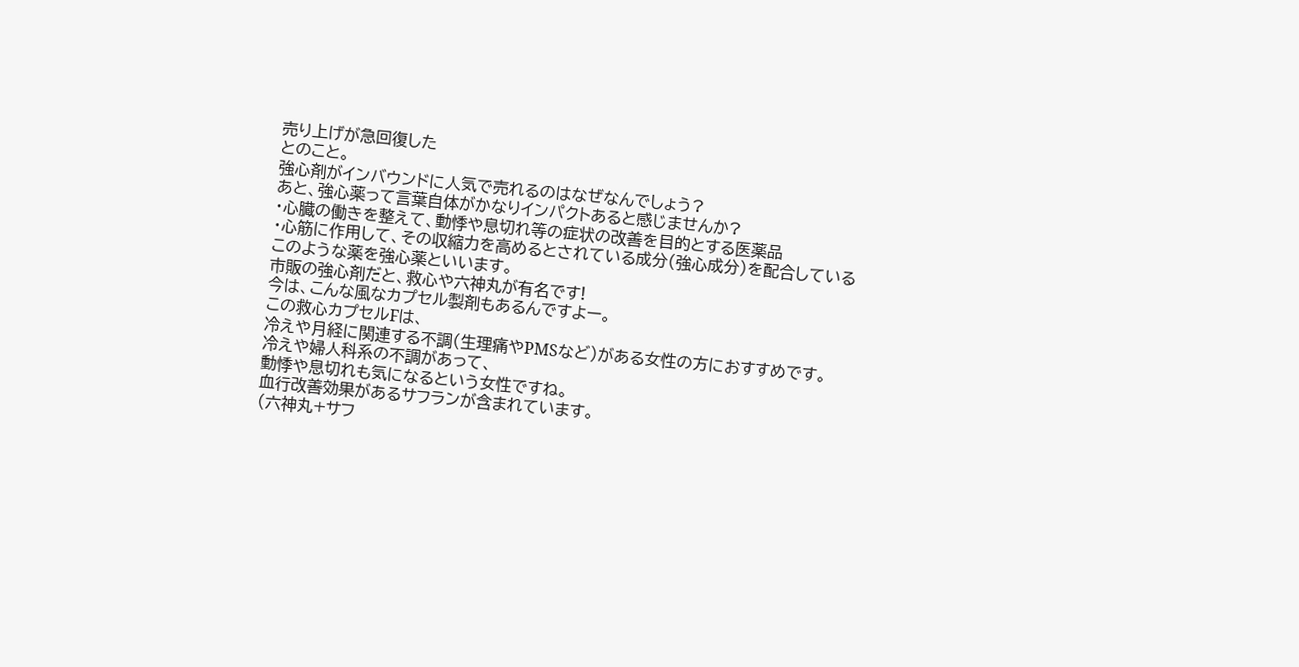売り上げが急回復した
とのこと。
強心剤がインバウンドに人気で売れるのはなぜなんでしょう?
あと、強心薬って言葉自体がかなりインパクトあると感じませんか?
・心臓の働きを整えて、動悸や息切れ等の症状の改善を目的とする医薬品
・心筋に作用して、その収縮力を高めるとされている成分(強心成分)を配合している
このような薬を強心薬といいます。
市販の強心剤だと、救心や六神丸が有名です!
今は、こんな風なカプセル製剤もあるんですよー。
この救心カプセルFは、
冷えや月経に関連する不調(生理痛やPMSなど)がある女性の方におすすめです。
冷えや婦人科系の不調があって、
動悸や息切れも気になるという女性ですね。
血行改善効果があるサフランが含まれています。
(六神丸+サフ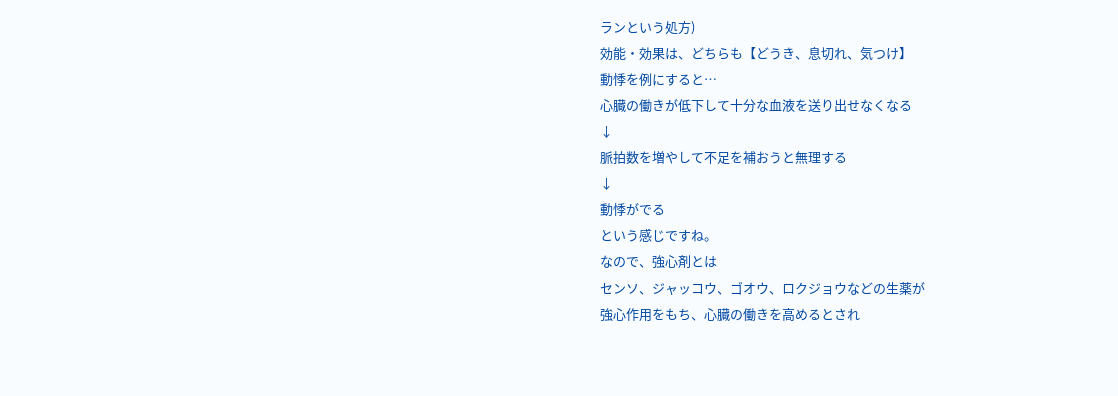ランという処方)
効能・効果は、どちらも【どうき、息切れ、気つけ】
動悸を例にすると…
心臓の働きが低下して十分な血液を送り出せなくなる
↓
脈拍数を増やして不足を補おうと無理する
↓
動悸がでる
という感じですね。
なので、強心剤とは
センソ、ジャッコウ、ゴオウ、ロクジョウなどの生薬が
強心作用をもち、心臓の働きを高めるとされ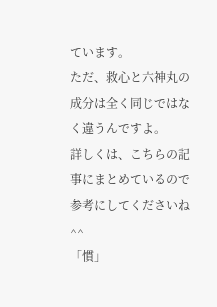ています。
ただ、救心と六神丸の成分は全く同じではなく違うんですよ。
詳しくは、こちらの記事にまとめているので参考にしてくださいね^^
「慣」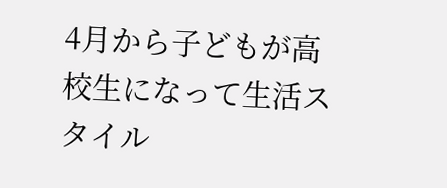4月から子どもが高校生になって生活スタイル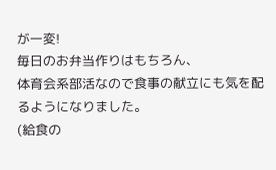が一変!
毎日のお弁当作りはもちろん、
体育会系部活なので食事の献立にも気を配るようになりました。
(給食の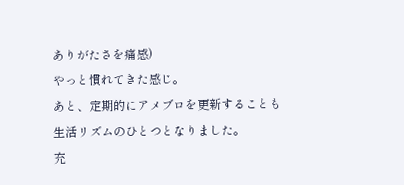ありがたさを痛感)
やっと慣れてきた感じ。
あと、定期的にアメブロを更新することも
生活リズムのひとつとなりました。
充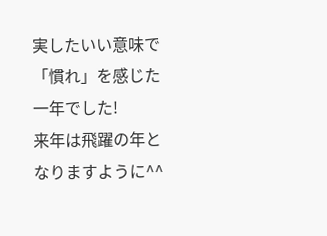実したいい意味で「慣れ」を感じた一年でした!
来年は飛躍の年となりますように^^